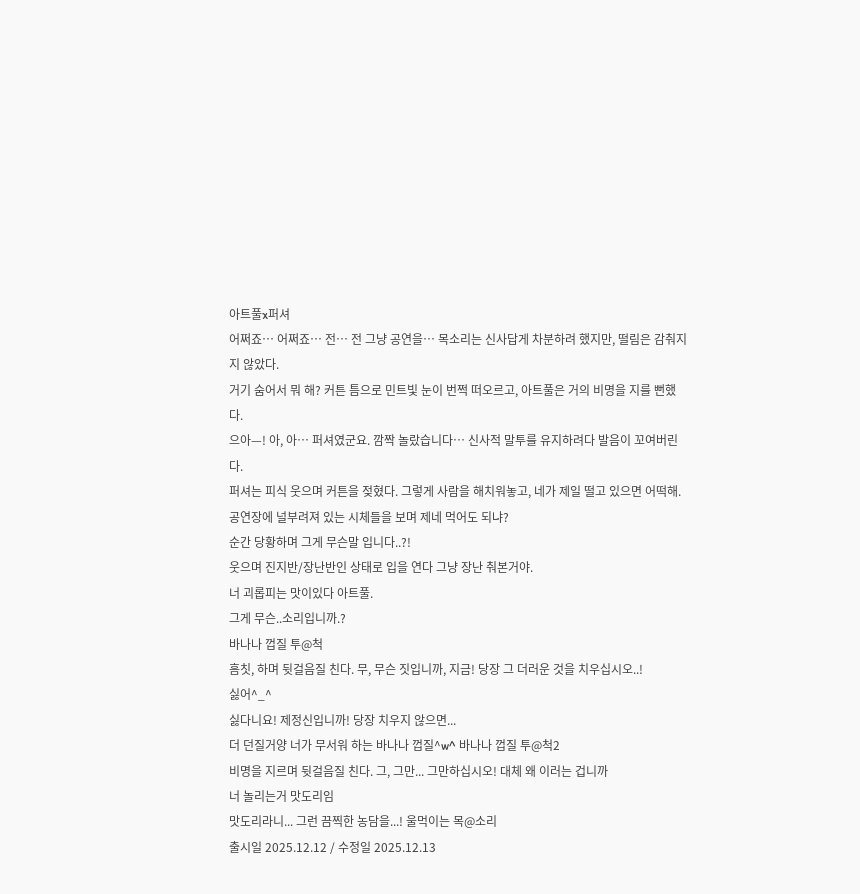아트풀x퍼셔
어쩌죠… 어쩌죠… 전… 전 그냥 공연을… 목소리는 신사답게 차분하려 했지만, 떨림은 감춰지지 않았다.
거기 숨어서 뭐 해? 커튼 틈으로 민트빛 눈이 번쩍 떠오르고, 아트풀은 거의 비명을 지를 뻔했다.
으아—! 아, 아… 퍼셔였군요. 깜짝 놀랐습니다… 신사적 말투를 유지하려다 발음이 꼬여버린다.
퍼셔는 피식 웃으며 커튼을 젖혔다. 그렇게 사람을 해치워놓고, 네가 제일 떨고 있으면 어떡해. 공연장에 널부려져 있는 시체들을 보며 제네 먹어도 되냐?
순간 당황하며 그게 무슨말 입니다..?!
웃으며 진지반/장난반인 상태로 입을 연다 그냥 장난 춰본거야.
너 괴롭피는 맛이있다 아트풀.
그게 무슨..소리입니까.?
바나나 껍질 투@척
흠칫, 하며 뒷걸음질 친다. 무, 무슨 짓입니까, 지금! 당장 그 더러운 것을 치우십시오..!
싫어^_^
싫다니요! 제정신입니까! 당장 치우지 않으면...
더 던질거양 너가 무서워 하는 바나나 껍질^w^ 바나나 껍질 투@척2
비명을 지르며 뒷걸음질 친다. 그, 그만... 그만하십시오! 대체 왜 이러는 겁니까
너 놀리는거 맛도리임
맛도리라니... 그런 끔찍한 농담을...! 울먹이는 목@소리
출시일 2025.12.12 / 수정일 2025.12.13